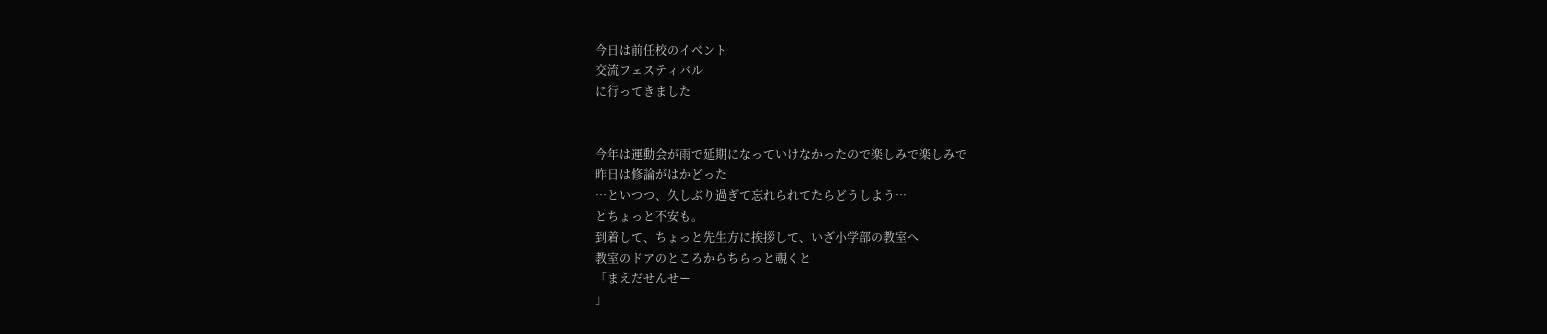今日は前任校のイベント
交流フェスティバル
に行ってきました


今年は運動会が雨で延期になっていけなかったので楽しみで楽しみで
昨日は修論がはかどった
…といつつ、久しぶり過ぎて忘れられてたらどうしよう…
とちょっと不安も。
到着して、ちょっと先生方に挨拶して、いざ小学部の教室へ
教室のドアのところからちらっと覗くと
「まえだせんせー
」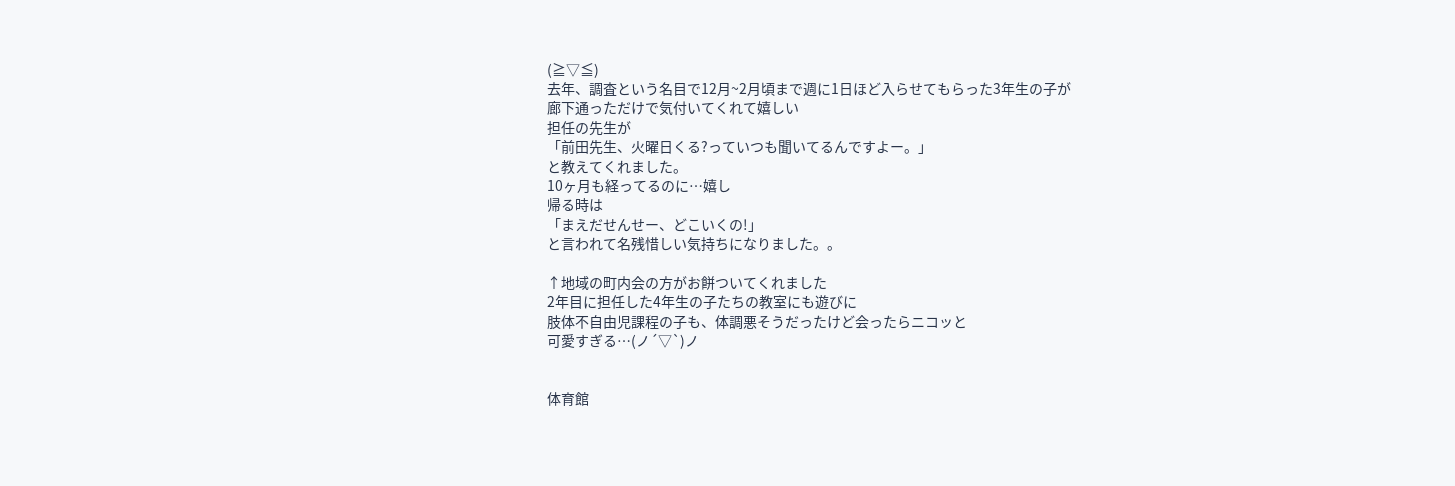(≧▽≦)
去年、調査という名目で12月~2月頃まで週に1日ほど入らせてもらった3年生の子が
廊下通っただけで気付いてくれて嬉しい
担任の先生が
「前田先生、火曜日くる?っていつも聞いてるんですよー。」
と教えてくれました。
10ヶ月も経ってるのに…嬉し
帰る時は
「まえだせんせー、どこいくの!」
と言われて名残惜しい気持ちになりました。。

↑地域の町内会の方がお餅ついてくれました
2年目に担任した4年生の子たちの教室にも遊びに
肢体不自由児課程の子も、体調悪そうだったけど会ったらニコッと
可愛すぎる…(ノ´▽`)ノ


体育館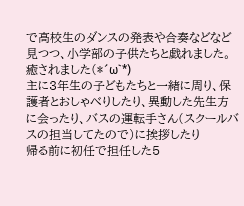で高校生のダンスの発表や合奏などなど見つつ、小学部の子供たちと戯れました。
癒されました(*´ω`*)
主に3年生の子どもたちと一緒に周り、保護者とおしゃべりしたり、異動した先生方に会ったり、バスの運転手さん(スクールバスの担当してたので)に挨拶したり
帰る前に初任で担任した5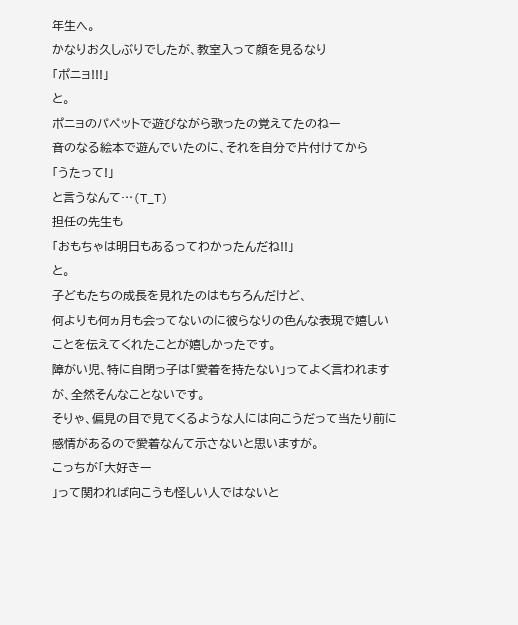年生へ。
かなりお久しぶりでしたが、教室入って顔を見るなり
「ポニョ!!!」
と。
ポニョのパペットで遊びながら歌ったの覚えてたのねー
音のなる絵本で遊んでいたのに、それを自分で片付けてから
「うたって!」
と言うなんて…(T_T)
担任の先生も
「おもちゃは明日もあるってわかったんだね!!」
と。
子どもたちの成長を見れたのはもちろんだけど、
何よりも何ヵ月も会ってないのに彼らなりの色んな表現で嬉しいことを伝えてくれたことが嬉しかったです。
障がい児、特に自閉っ子は「愛着を持たない」ってよく言われますが、全然そんなことないです。
そりゃ、偏見の目で見てくるような人には向こうだって当たり前に感情があるので愛着なんて示さないと思いますが。
こっちが「大好きー
」って関われば向こうも怪しい人ではないと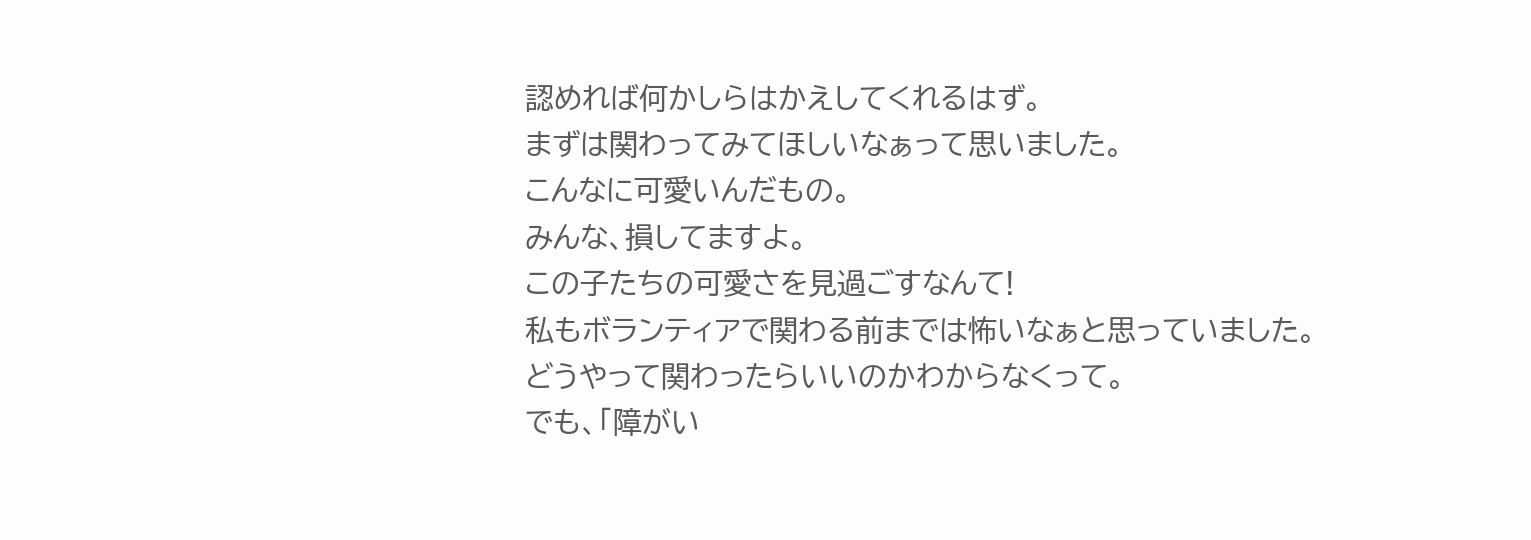認めれば何かしらはかえしてくれるはず。
まずは関わってみてほしいなぁって思いました。
こんなに可愛いんだもの。
みんな、損してますよ。
この子たちの可愛さを見過ごすなんて!
私もボランティアで関わる前までは怖いなぁと思っていました。
どうやって関わったらいいのかわからなくって。
でも、「障がい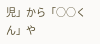児」から「○○くん」や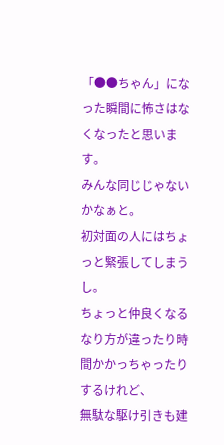「●●ちゃん」になった瞬間に怖さはなくなったと思います。
みんな同じじゃないかなぁと。
初対面の人にはちょっと緊張してしまうし。
ちょっと仲良くなるなり方が違ったり時間かかっちゃったりするけれど、
無駄な駆け引きも建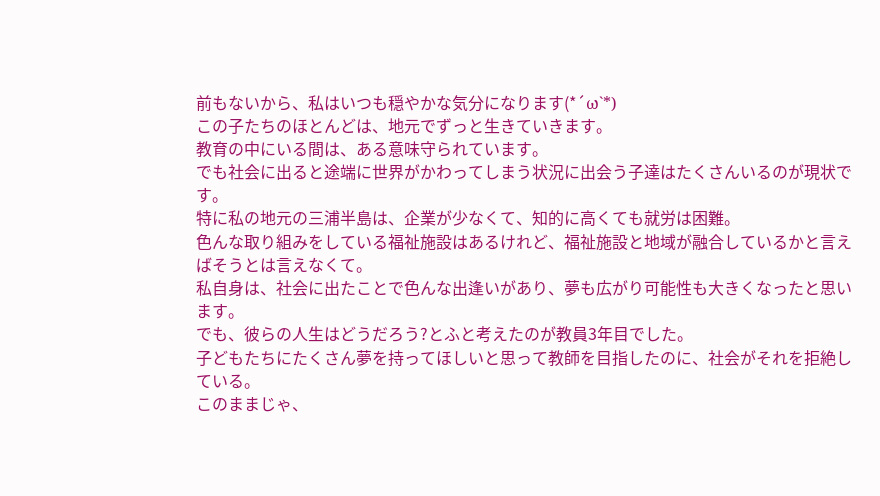前もないから、私はいつも穏やかな気分になります(*´ω`*)
この子たちのほとんどは、地元でずっと生きていきます。
教育の中にいる間は、ある意味守られています。
でも社会に出ると途端に世界がかわってしまう状況に出会う子達はたくさんいるのが現状です。
特に私の地元の三浦半島は、企業が少なくて、知的に高くても就労は困難。
色んな取り組みをしている福祉施設はあるけれど、福祉施設と地域が融合しているかと言えばそうとは言えなくて。
私自身は、社会に出たことで色んな出逢いがあり、夢も広がり可能性も大きくなったと思います。
でも、彼らの人生はどうだろう?とふと考えたのが教員3年目でした。
子どもたちにたくさん夢を持ってほしいと思って教師を目指したのに、社会がそれを拒絶している。
このままじゃ、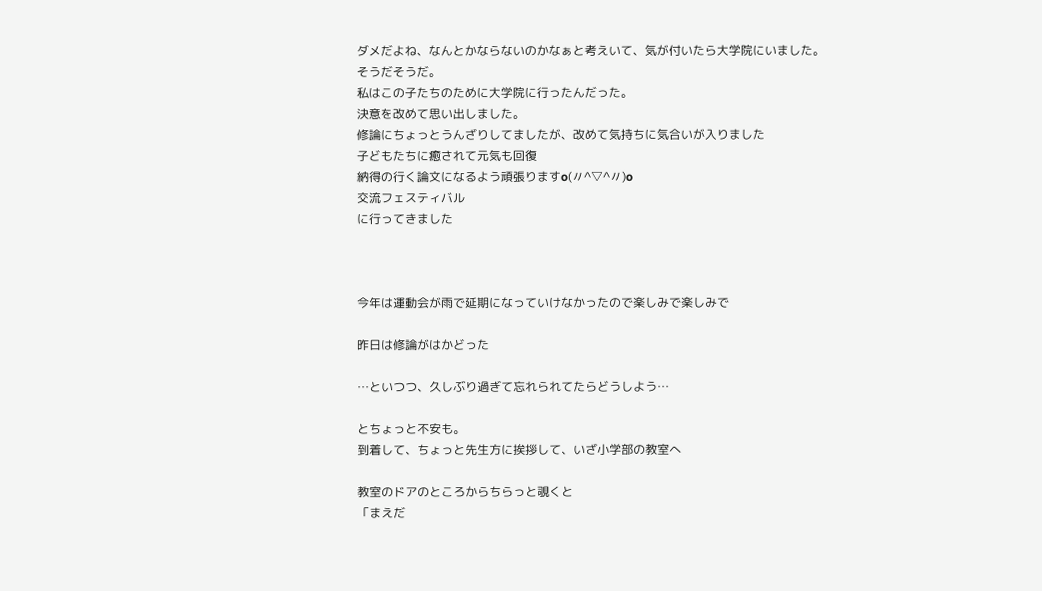ダメだよね、なんとかならないのかなぁと考えいて、気が付いたら大学院にいました。
そうだそうだ。
私はこの子たちのために大学院に行ったんだった。
決意を改めて思い出しました。
修論にちょっとうんざりしてましたが、改めて気持ちに気合いが入りました
子どもたちに癒されて元気も回復
納得の行く論文になるよう頑張りますo(〃^▽^〃)o
交流フェスティバル
に行ってきました



今年は運動会が雨で延期になっていけなかったので楽しみで楽しみで

昨日は修論がはかどった

…といつつ、久しぶり過ぎて忘れられてたらどうしよう…

とちょっと不安も。
到着して、ちょっと先生方に挨拶して、いざ小学部の教室へ

教室のドアのところからちらっと覗くと
「まえだ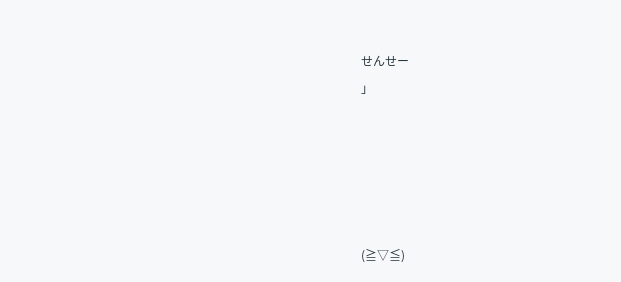せんせー
」





(≧▽≦)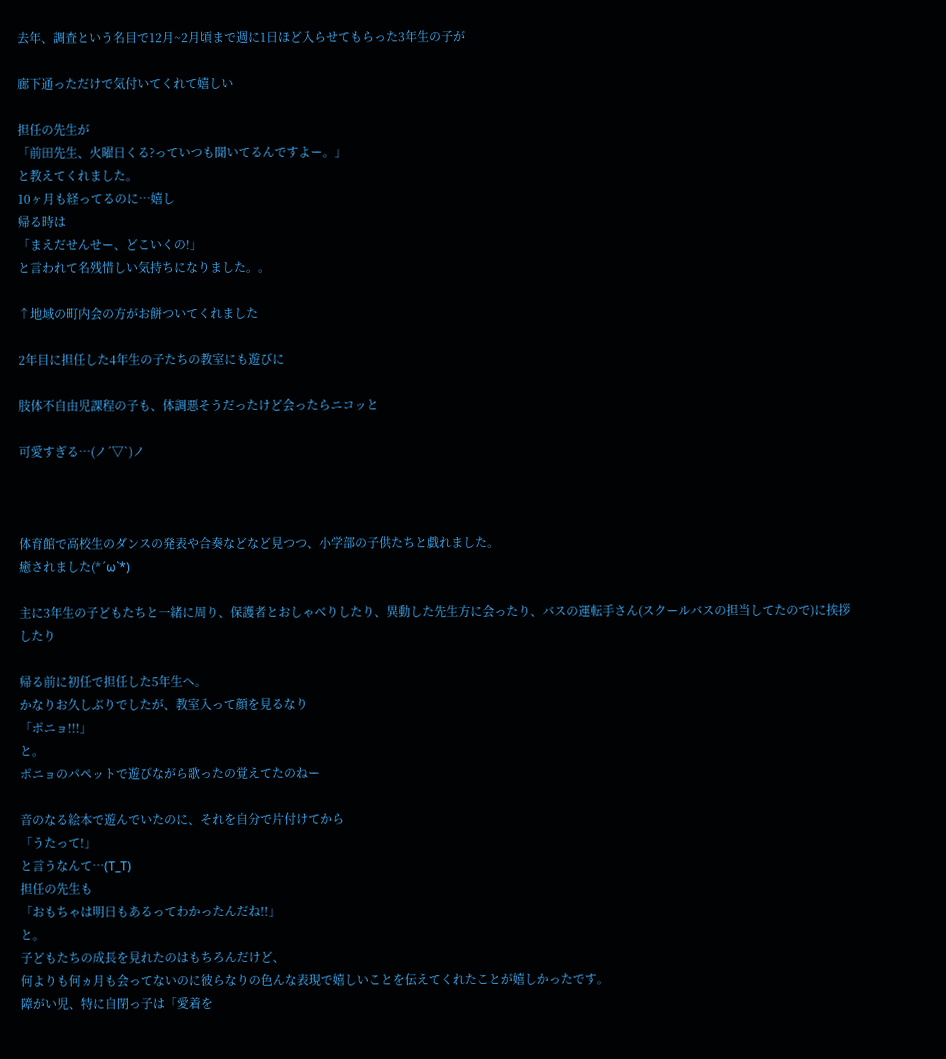去年、調査という名目で12月~2月頃まで週に1日ほど入らせてもらった3年生の子が

廊下通っただけで気付いてくれて嬉しい

担任の先生が
「前田先生、火曜日くる?っていつも聞いてるんですよー。」
と教えてくれました。
10ヶ月も経ってるのに…嬉し
帰る時は
「まえだせんせー、どこいくの!」
と言われて名残惜しい気持ちになりました。。

↑地域の町内会の方がお餅ついてくれました

2年目に担任した4年生の子たちの教室にも遊びに

肢体不自由児課程の子も、体調悪そうだったけど会ったらニコッと

可愛すぎる…(ノ´▽`)ノ



体育館で高校生のダンスの発表や合奏などなど見つつ、小学部の子供たちと戯れました。
癒されました(*´ω`*)

主に3年生の子どもたちと一緒に周り、保護者とおしゃべりしたり、異動した先生方に会ったり、バスの運転手さん(スクールバスの担当してたので)に挨拶したり

帰る前に初任で担任した5年生へ。
かなりお久しぶりでしたが、教室入って顔を見るなり
「ポニョ!!!」
と。
ポニョのパペットで遊びながら歌ったの覚えてたのねー

音のなる絵本で遊んでいたのに、それを自分で片付けてから
「うたって!」
と言うなんて…(T_T)
担任の先生も
「おもちゃは明日もあるってわかったんだね!!」
と。
子どもたちの成長を見れたのはもちろんだけど、
何よりも何ヵ月も会ってないのに彼らなりの色んな表現で嬉しいことを伝えてくれたことが嬉しかったです。
障がい児、特に自閉っ子は「愛着を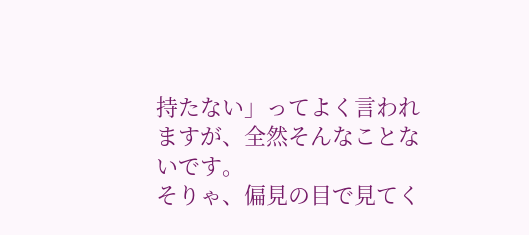持たない」ってよく言われますが、全然そんなことないです。
そりゃ、偏見の目で見てく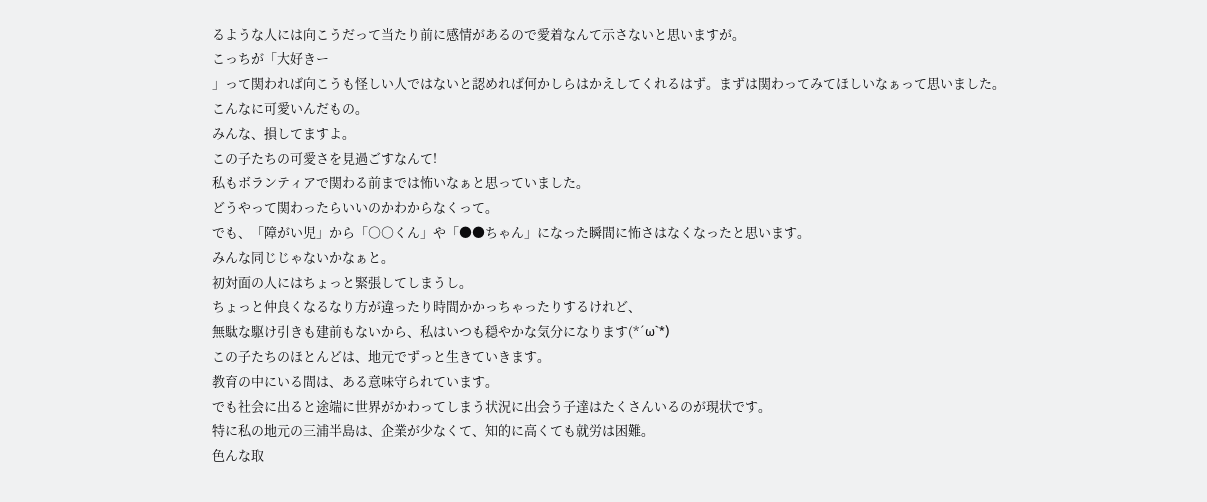るような人には向こうだって当たり前に感情があるので愛着なんて示さないと思いますが。
こっちが「大好きー
」って関われば向こうも怪しい人ではないと認めれば何かしらはかえしてくれるはず。まずは関わってみてほしいなぁって思いました。
こんなに可愛いんだもの。
みんな、損してますよ。
この子たちの可愛さを見過ごすなんて!
私もボランティアで関わる前までは怖いなぁと思っていました。
どうやって関わったらいいのかわからなくって。
でも、「障がい児」から「○○くん」や「●●ちゃん」になった瞬間に怖さはなくなったと思います。
みんな同じじゃないかなぁと。
初対面の人にはちょっと緊張してしまうし。
ちょっと仲良くなるなり方が違ったり時間かかっちゃったりするけれど、
無駄な駆け引きも建前もないから、私はいつも穏やかな気分になります(*´ω`*)
この子たちのほとんどは、地元でずっと生きていきます。
教育の中にいる間は、ある意味守られています。
でも社会に出ると途端に世界がかわってしまう状況に出会う子達はたくさんいるのが現状です。
特に私の地元の三浦半島は、企業が少なくて、知的に高くても就労は困難。
色んな取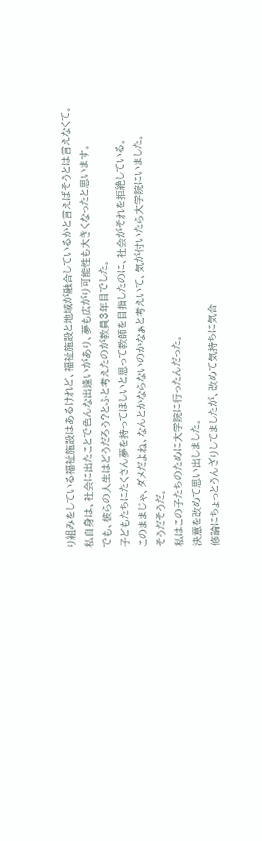り組みをしている福祉施設はあるけれど、福祉施設と地域が融合しているかと言えばそうとは言えなくて。
私自身は、社会に出たことで色んな出逢いがあり、夢も広がり可能性も大きくなったと思います。
でも、彼らの人生はどうだろう?とふと考えたのが教員3年目でした。
子どもたちにたくさん夢を持ってほしいと思って教師を目指したのに、社会がそれを拒絶している。
このままじゃ、ダメだよね、なんとかならないのかなぁと考えいて、気が付いたら大学院にいました。
そうだそうだ。
私はこの子たちのために大学院に行ったんだった。
決意を改めて思い出しました。
修論にちょっとうんざりしてましたが、改めて気持ちに気合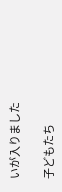いが入りました

子どもたち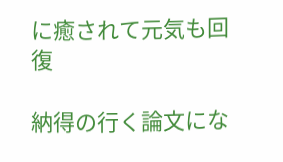に癒されて元気も回復

納得の行く論文にな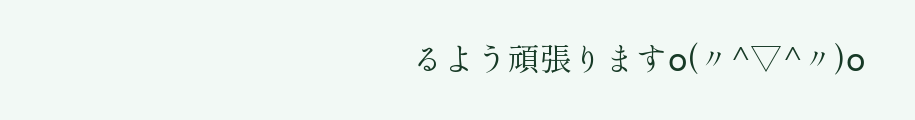るよう頑張りますo(〃^▽^〃)o